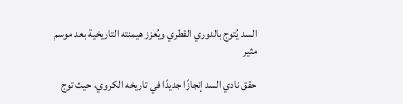السد يُتوج بالدوري القطري ويُعزز هيمنته التاريخية بعد موسم مثير

حقق نادي السد إنجازًا جديدًا في تاريخه الكروي، حيث توج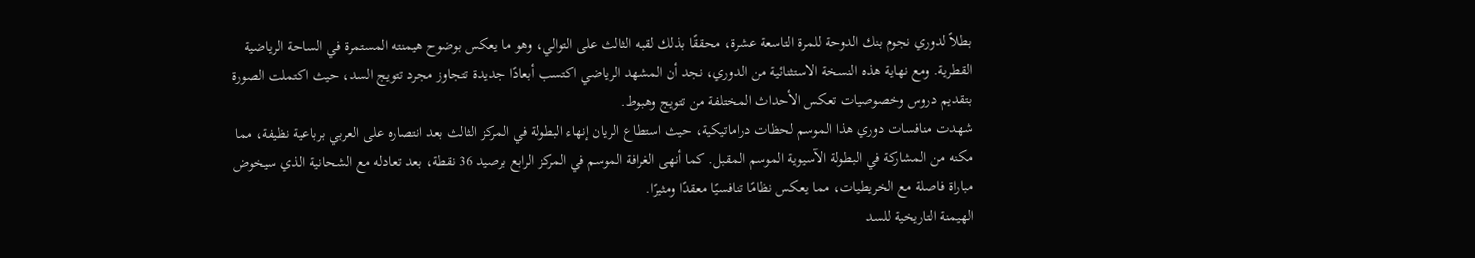بطلاً لدوري نجوم بنك الدوحة للمرة التاسعة عشرة، محققًا بذلك لقبه الثالث على التوالي، وهو ما يعكس بوضوح هيمنته المستمرة في الساحة الرياضية القطرية. ومع نهاية هذه النسخة الاستثنائية من الدوري، نجد أن المشهد الرياضي اكتسب أبعادًا جديدة تتجاوز مجرد تتويج السد، حيث اكتملت الصورة بتقديم دروس وخصوصيات تعكس الأحداث المختلفة من تتويج وهبوط.
شهدت منافسات دوري هذا الموسم لحظات دراماتيكية، حيث استطاع الريان إنهاء البطولة في المركز الثالث بعد انتصاره على العربي برباعية نظيفة، مما مكنه من المشاركة في البطولة الآسيوية الموسم المقبل. كما أنهى الغرافة الموسم في المركز الرابع برصيد 36 نقطة، بعد تعادله مع الشحانية الذي سيخوض مباراة فاصلة مع الخريطيات، مما يعكس نظامًا تنافسيًا معقدًا ومثيرًا.
الهيمنة التاريخية للسد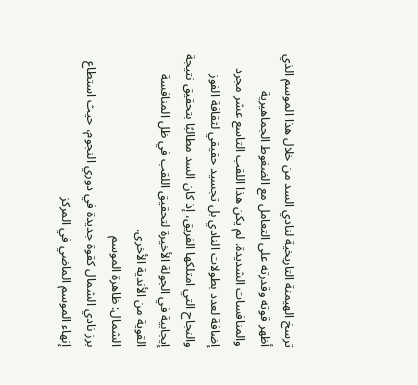ترسخ الهيمنة التاريخية لنادي السد من خلال هذا الموسم الذي أظهر قوته وقدرته على التعامل مع الضغوط الجماهيرية والمنافسات الشديدة. لم يكن هذا اللقب التاسع عشر مجرد إضافة لعدد بطولات النادي بل تجسيد حقيقي لثقافة الفوز والنجاح التي امتلكها الفريق، إذ كان السد مطالبًا بتحقيق نتيجة إيجابية في الجولة الأخيرة لتحقيق اللقب في ظل المنافسة القوية من الأندية الأخرى.
الشمال: ظاهرة الموسم
برز نادي الشمال كقوة جديدة في دوري النجوم، حيث استطاع إنهاء الموسم الماضي في المركز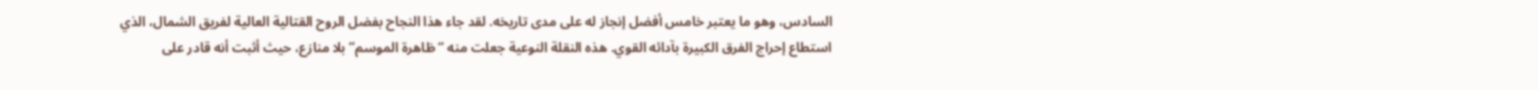السادس، وهو ما يعتبر خامس أفضل إنجاز له على مدى تاريخه. لقد جاء هذا النجاح بفضل الروح القتالية العالية لفريق الشمال، الذي استطاع إحراج الفرق الكبيرة بآدائه القوي. هذه النقلة النوعية جعلت منه “ظاهرة الموسم” بلا منازع، حيث أثبت أنه قادر على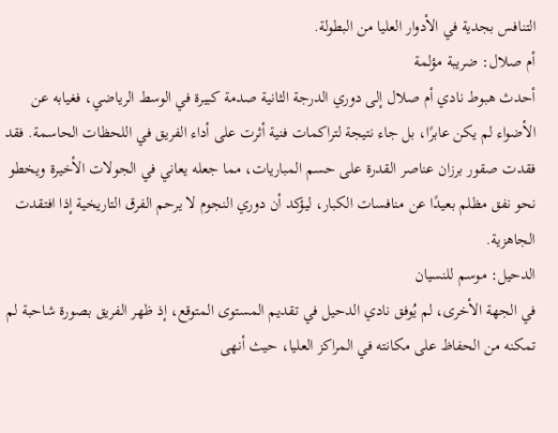التنافس بجدية في الأدوار العليا من البطولة.
أم صلال: ضريبة مؤلمة
أحدث هبوط نادي أم صلال إلى دوري الدرجة الثانية صدمة كبيرة في الوسط الرياضي، فغيابه عن الأضواء لم يكن عابرًا، بل جاء نتيجة لتراكمات فنية أثرت على أداء الفريق في اللحظات الحاسمة. فقد فقدت صقور برزان عناصر القدرة على حسم المباريات، مما جعله يعاني في الجولات الأخيرة ويخطو نحو نفق مظلم بعيدًا عن منافسات الكبار، ليؤكد أن دوري النجوم لا يرحم الفرق التاريخية إذا افتقدت الجاهزية.
الدحيل: موسم للنسيان
في الجهة الأخرى، لم يُوفق نادي الدحيل في تقديم المستوى المتوقع، إذ ظهر الفريق بصورة شاحبة لم تمكنه من الحفاظ على مكانته في المراكز العليا، حيث أنهى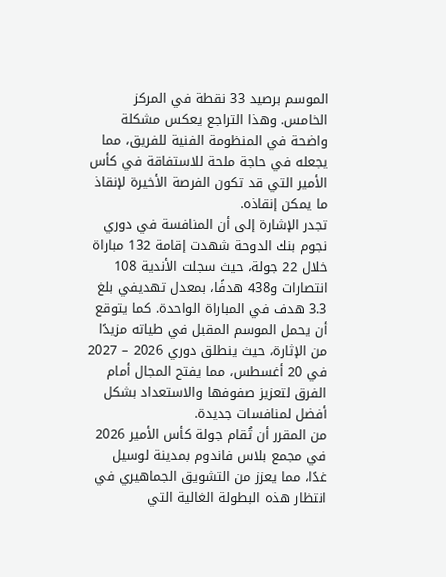الموسم برصيد 33 نقطة في المركز الخامس. وهذا التراجع يعكس مشكلة واضحة في المنظومة الفنية للفريق، مما يجعله في حاجة ملحة للاستفاقة في كأس الأمير التي قد تكون الفرصة الأخيرة لإنقاذ ما يمكن إنقاذه.
تجدر الإشارة إلى أن المنافسة في دوري نجوم بنك الدوحة شهدت إقامة 132 مباراة خلال 22 جولة، حيث سجلت الأندية 108 انتصارات و438 هدفًا، بمعدل تهديفي بلغ 3.3 هدف في المباراة الواحدة. كما يتوقع أن يحمل الموسم المقبل في طياته مزيدًا من الإثارة، حيث ينطلق دوري 2026 – 2027 في 20 أغسطس، مما يفتح المجال أمام الفرق لتعزيز صفوفها والاستعداد بشكل أفضل لمنافسات جديدة.
من المقرر أن تُقام جولة كأس الأمير 2026 في مجمع بلاس فاندوم بمدينة لوسيل غدًا، مما يعزز من التشويق الجماهيري في انتظار هذه البطولة الغالية التي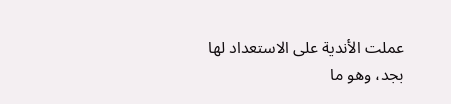عملت الأندية على الاستعداد لها بجد، وهو ما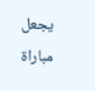يجعل مباراة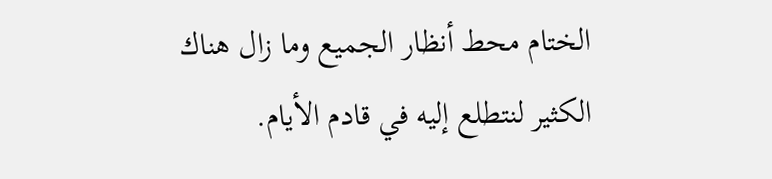الختام محط أنظار الجميع وما زال هناك الكثير لنتطلع إليه في قادم الأيام.